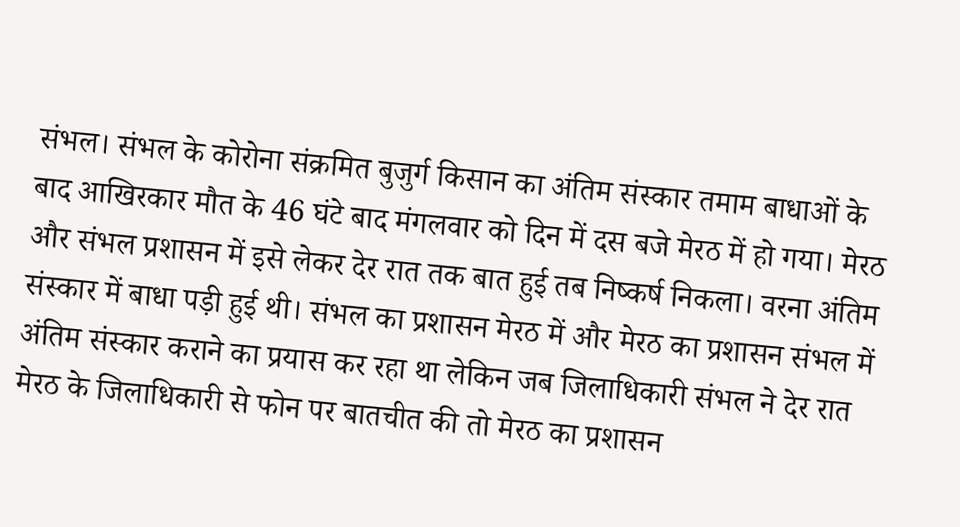संभल। संभल के कोरोना संक्रमित बुजुर्ग किसान का अंतिम संस्कार तमाम बाधाओं के बाद आखिरकार मौत के 46 घंटे बाद मंगलवार को दिन में दस बजे मेरठ में हो गया। मेरठ और संभल प्रशासन में इसे लेकर देर रात तक बात हुई तब निष्कर्ष निकला। वरना अंतिम संस्कार में बाधा पड़ी हुई थी। संभल का प्रशासन मेरठ में और मेरठ का प्रशासन संभल में अंतिम संस्कार कराने का प्रयास कर रहा था लेकिन जब जिलाधिकारी संभल ने देर रात मेरठ के जिलाधिकारी से फोन पर बातचीत की तो मेरठ का प्रशासन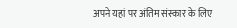अपने यहां पर अंतिम संस्कार के लिए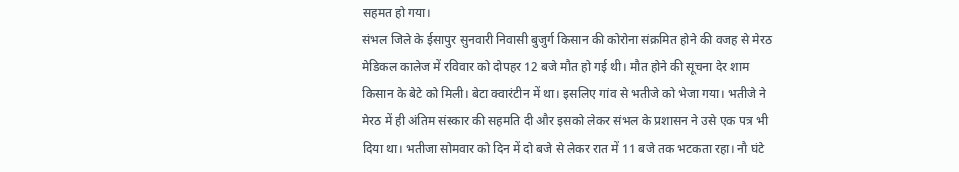सहमत हो गया।
संभल जिले के ईसापुर सुनवारी निवासी बुजुर्ग किसान की कोरोना संक्रमित होने की वजह से मेरठ मेडिकल कालेज में रविवार को दोपहर 12 बजे मौत हो गई थी। मौत होने की सूचना देर शाम किसान के बेटे को मिली। बेटा क्वारंटीन में था। इसलिए गांव से भतीजे को भेजा गया। भतीजे ने मेरठ में ही अंतिम संस्कार की सहमति दी और इसको लेकर संभल के प्रशासन ने उसे एक पत्र भी दिया था। भतीजा सोमवार को दिन में दो बजे से लेकर रात में 11 बजे तक भटकता रहा। नौ घंटे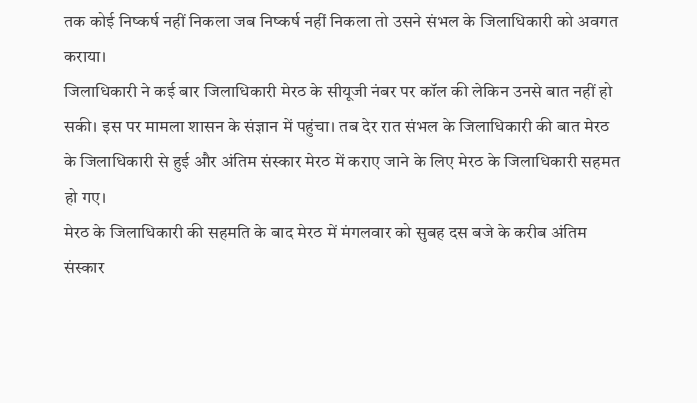तक कोई निष्कर्ष नहीं निकला जब निष्कर्ष नहीं निकला तो उसने संभल के जिलाधिकारी को अवगत कराया।
जिलाधिकारी ने कई बार जिलाधिकारी मेरठ के सीयूजी नंबर पर कॉल की लेकिन उनसे बात नहीं हो सकी। इस पर मामला शासन के संज्ञान में पहुंचा। तब देर रात संभल के जिलाधिकारी की बात मेरठ के जिलाधिकारी से हुई और अंतिम संस्कार मेरठ में कराए जाने के लिए मेरठ के जिलाधिकारी सहमत हो गए।
मेरठ के जिलाधिकारी की सहमति के बाद मेरठ में मंगलवार को सुबह दस बजे के करीब अंतिम संस्कार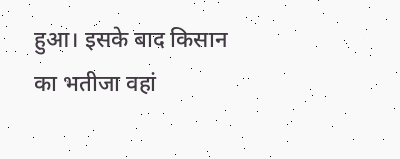हुआ। इसके बाद किसान का भतीजा वहां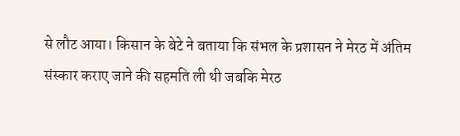से लौट आया। किसान के बेटे ने बताया कि संभल के प्रशासन ने मेरठ में अंतिम संस्कार कराए जाने की सहमति ली थी जबकि मेरठ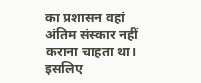का प्रशासन वहां अंतिम संस्कार नहीं कराना चाहता था। इसलिए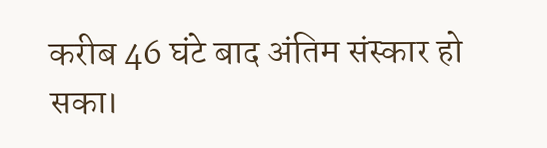करीब 46 घंटे बाद अंतिम संस्कार हो सका।